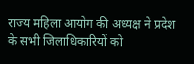राज्य महिला आयोग की अध्यक्ष ने प्रदेश के सभी जिलाधिकारियों को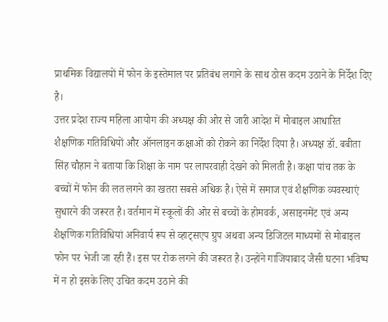प्राथमिक विद्यालयों में फोन के इस्तेमाल पर प्रतिबंध लगाने के साथ ठोस कदम उठाने के निर्देश दिए है।
उत्तर प्रदेश राज्य महिला आयोग की अध्यक्ष की ओर से जारी आदेश में मोबाइल आधारित शैक्षणिक गतिविधियों और ऑनलाइन कक्षाओं को रोकने का निर्देश दिया है। अध्यक्ष डॉ. बबीता सिंह चौहान ने बताया कि शिक्षा के नाम पर लापरवाही देखने को मिलती है। कक्षा पांच तक के बच्चों में फोन की लत लगने का खतरा सबसे अधिक है। ऐसे में समाज एवं शैक्षणिक व्यवस्थाएं सुधारने की जरूरत है। वर्तमान में स्कूलों की ओर से बच्चों के होमवर्क, असाइनमेंट एवं अन्य शैक्षणिक गतिविधियां अनिवार्य रूप से व्हाट्सएप ग्रुप अथवा अन्य डिजिटल माध्यमों से मोबाइल फोन पर भेजी जा रही हैं। इस पर रोक लगने की जरूरत है। उन्होंने गाजियाबाद जैसी घटना भविष्य में न हो इसके लिए उचित कदम उठाने की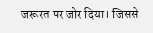जरूरत पर जोर दिया। जिससे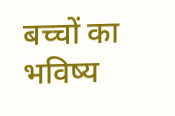बच्चों का भविष्य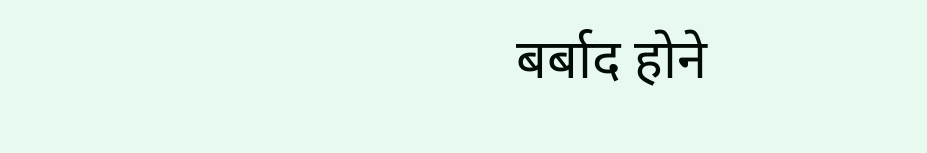बर्बाद होने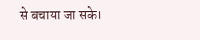से बचाया जा सके।